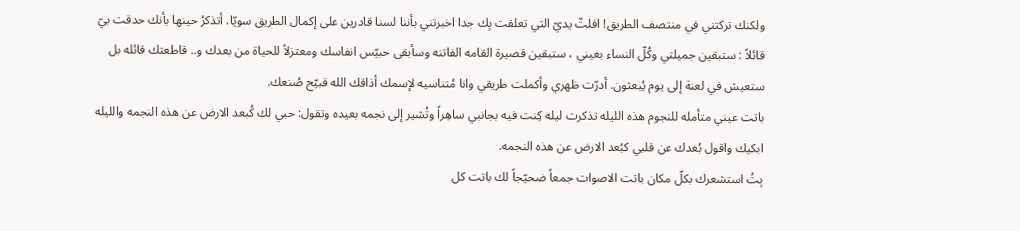ولكنك تركتني في منتصف الطريق! افلتّ يديّ التي تعلقت بِك جدا اخبرتني بأننا لسنا قادرين على إكمال الطريق سويّا. أتذكرُ حينها بأنك حدقت بيّ قائلاً : ستبقين جميلتي وكُلّ النساء بعيني ، ستبقين قصيرة القامه الفاتنه وسأبقى حبيّس انفاسك ومعتزلاً للحياة من بعدك و.. قاطعتك قائله بل ستعيش في لعنة إلى يوم يُبعثون. أدرّت ظهري وأكملت طريقي وانا مُتناسيه لإسمك أذاقك الله قبيّح صُنعك.
باتت عيني متأمله للنجوم هذه الليله تذكرت ليله كِنت فيه بجانبي ساهِراً وتُشير إلى نجمه بعيده وتقول: حبي لك كُبعد الارض عن هذه النجمه والليله ابكيك واقول بُعدك عن قلبي كبُعد الارض عن هذه النجمه.
بِتُ استشعرك بكلّ مكان باتت الاصوات جمعاً ضحيّجاً لك باتت كل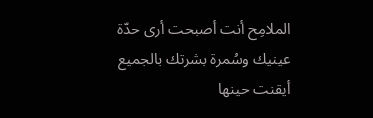الملامِح أنت أصبحت أرى حدّة عينيك وسُمرة بشرتك بالجميع أيقنت حينها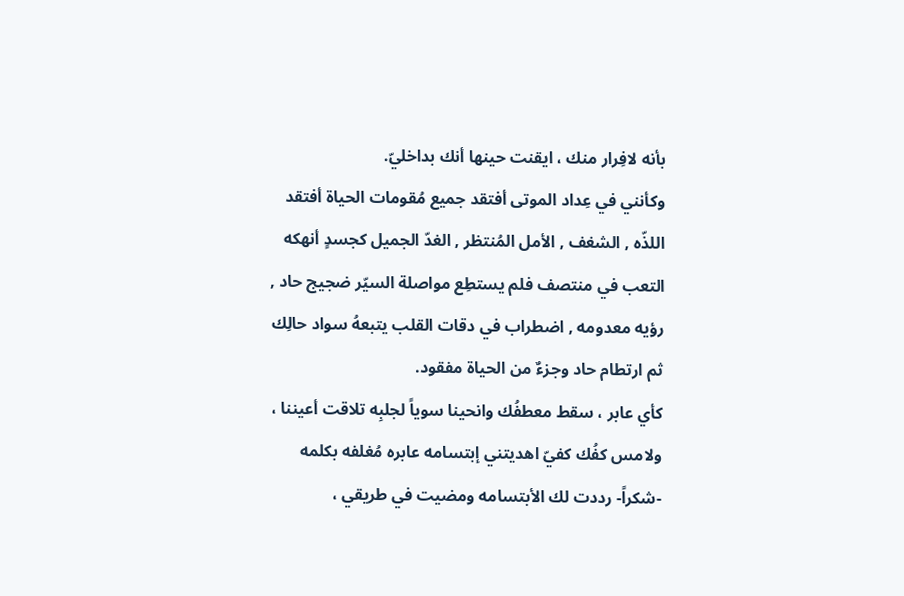بأنه لافِرار منك ، ايقنت حينها أنك بداخليّ.
وكأنني في عِداد الموتى أفتقد جميع مُقومات الحياة أفتقد اللذّه , الشغف , الأمل المُنتظر , الغدّ الجميل كجسدٍ أنهكه التعب في منتصف فلم يستطِع مواصلة السيّر ضجيج حاد , رؤيه معدومه , اضطراب في دقات القلب يتبعهُ سواد حالِك ثم ارتطام حاد وجزءٌ من الحياة مفقود.
كأي عابر ، سقط معطفُك وانحينا سوياً لجلبِه تلاقت أعيننا ، ولامس كفُك كفيّ اهديتني إبتسامه عابره مُغلفه بكلمه -شكراً- رددت لك الأبتسامه ومضيت في طريقي ،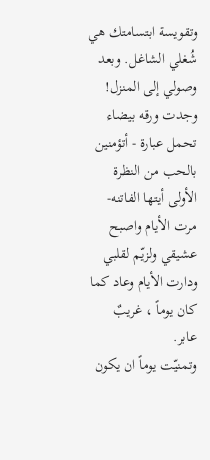وتقويسة ابتسامتك هي شُغلي الشاغل. وبعد وصولي إلى المنزل! وجدت ورقه بيضاء تحمل عبارة - أتؤمنين بالحب من النظرة الأولى أيتها الفاتنه- مرت الأيام واصبح عشيقي ولزيّم لقلبي ودارت الأيام وعاد كما كان يوماً ، غريبٌ عابر.
وتمنيّت يوماً ان يكون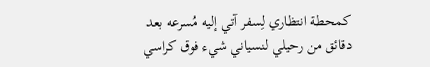كمحطة انتظاري لِسفر آتي إليه مُسرعه بعد دقائق من رحيلي لنسياني شيء فوق كراسي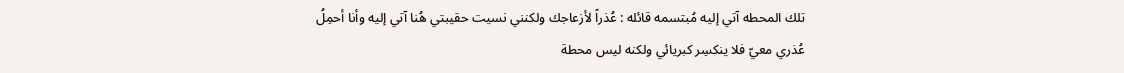تلك المحطه آتي إليه مُبتسمه قائله : عُذراً لأزعاجك ولكنني نسيت حقيبتي هُنا آتي إليه وأنا أحمِلُ عُذري معيّ فلا ينكسِر كبريائي ولكنه ليس محطة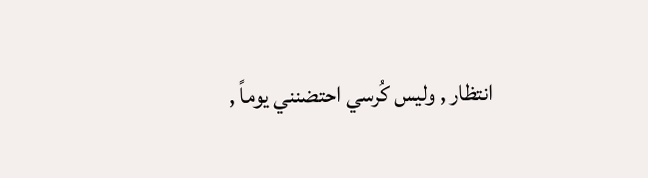انتظار , وليس كُرسي احتضنني يوماً ,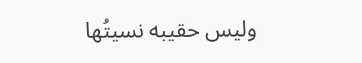وليس حقيبه نسيتُها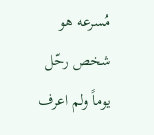مُسرعه هو شخص رحّل يوماً ولم اعرف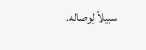سبيلاً لِوصاله.